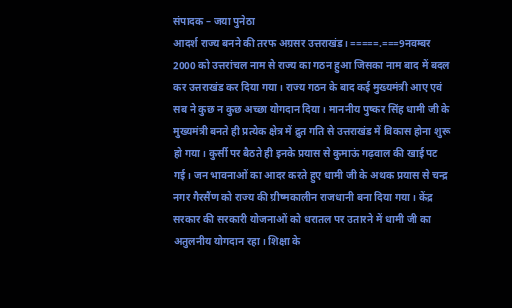संपादक – जया पुनेठा
आदर्श राज्य बनने की तरफ अग्रसर उत्तराखंड। =====.===9नवम्बर 2000 को उत्तरांचल नाम से राज्य का गठन हुआ जिसका नाम बाद में बदल कर उत्तराखंड कर दिया गया। राज्य गठन के बाद कई मुख्यमंत्री आए एवं सब ने कुछ न कुछ अच्छा योगदान दिया। माननीय पुष्कर सिंह धामी जी के मुख्यमंत्री बनते ही प्रत्येक क्षेत्र में द्रुत गति से उत्तराखंड में विकास होना शुरू हो गया। कुर्सी पर बैठते ही इनके प्रयास से कुमाऊं गढ़वाल की खाई पट गई। जन भावनाओं का आदर करते हुए धामी जी के अथक प्रयास से चन्द्र नगर गैरसैंण को राज्य की ग्रीष्मकालीन राजधानी बना दिया गया। केंद्र सरकार की सरकारी योजनाओं को धरातल पर उतारने में धामी जी का अतुलनीय योगदान रहा। शिक्षा के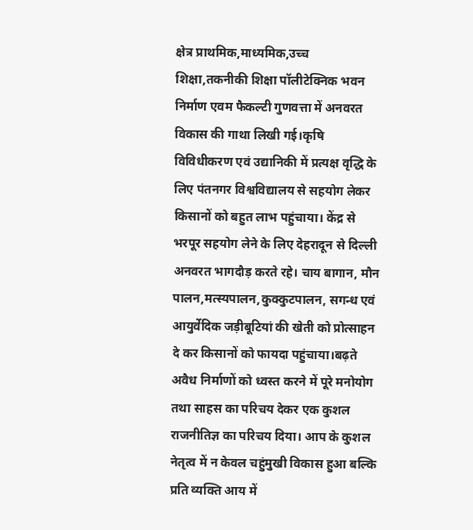क्षेत्र प्राथमिक,माध्यमिक,उच्च शिक्षा,तकनीकी शिक्षा पॉलीटेक्निक भवन निर्माण एवम फैकल्टी गुणवत्ता में अनवरत विकास की गाथा लिखी गई।कृषि विविधीकरण एवं उद्यानिकी में प्रत्यक्ष वृद्धि के लिए पंतनगर विश्वविद्यालय से सहयोग लेकर किसानों को बहुत लाभ पहुंचाया। केंद्र से भरपूर सहयोग लेने के लिए देहरादून से दिल्ली अनवरत भागदौड़ करते रहे। चाय बागान, मौन पालन,मत्स्यपालन,कुक्कुटपालन, सगन्ध एवं आयुर्वेदिक जड़ीबूटियां की खेती को प्रोत्साहन दे कर किसानों को फायदा पहुंचाया।बढ़ते अवैध निर्माणों को ध्वस्त करने में पूरे मनोयोग तथा साहस का परिचय देकर एक कुशल राजनीतिज्ञ का परिचय दिया। आप के कुशल नेतृत्व में न केवल चहुंमुखी विकास हुआ बल्कि प्रति व्यक्ति आय में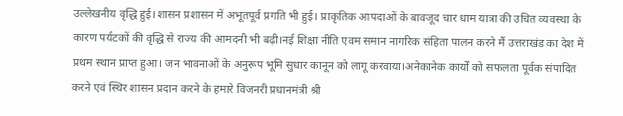उल्लेखनीय वृद्धि हुई।शासन प्रशासन में अभूतपूर्व प्रगति भी हुई। प्राकृतिक आपदाओं के बावजूद चार धाम यात्रा की उचित व्यवस्था के कारण पर्यटकों की वृद्धि से राज्य की आमदनी भी बढ़ी।नई शिक्षा नीति एवम समान नागरिक संहिता पालन करने मैं उत्तराखंड का देश में प्रथम स्थान प्राप्त हुआ। जन भावनाओं के अनुरूप भूमि सुधार कानून को लागू करवाया।अनेकानेक कार्यों को सफलता पूर्वक संपादित करने एवं स्थिर शासन प्रदान करने के हमारे विजनरी प्रधानमंत्री श्री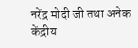नरेंद्र मोदी जी तथा अनेक केंद्रीय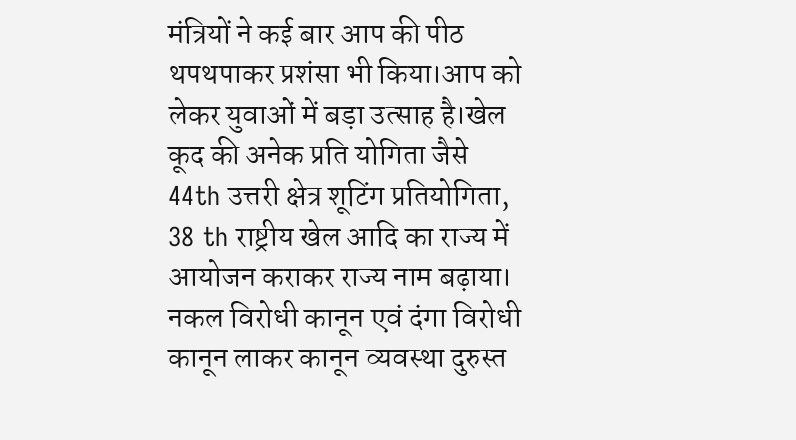मंत्रियों ने कई बार आप की पीठ थपथपाकर प्रशंसा भी किया।आप को लेकर युवाओं में बड़ा उत्साह है।खेल कूद की अनेक प्रति योगिता जैसे 44th उत्तरी क्षेत्र शूटिंग प्रतियोगिता, 38 th राष्ट्रीय खेल आदि का राज्य में आयोजन कराकर राज्य नाम बढ़ाया। नकल विरोधी कानून एवं दंगा विरोधी कानून लाकर कानून व्यवस्था दुरुस्त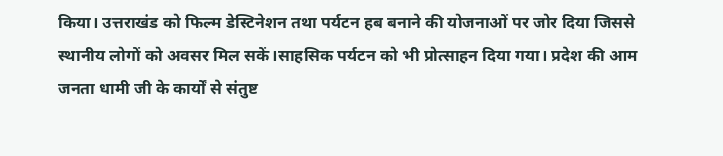किया। उत्तराखंड को फिल्म डेस्टिनेशन तथा पर्यटन हब बनाने की योजनाओं पर जोर दिया जिससे स्थानीय लोगों को अवसर मिल सकें।साहसिक पर्यटन को भी प्रोत्साहन दिया गया। प्रदेश की आम जनता धामी जी के कार्यों से संतुष्ट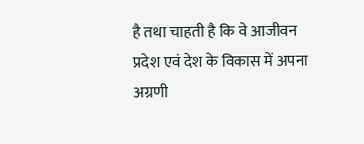है तथा चाहती है कि वे आजीवन प्रदेश एवं देश के विकास में अपना अग्रणी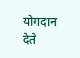योगदान देते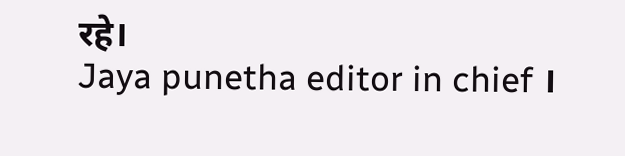रहे।
Jaya punetha editor in chief ।